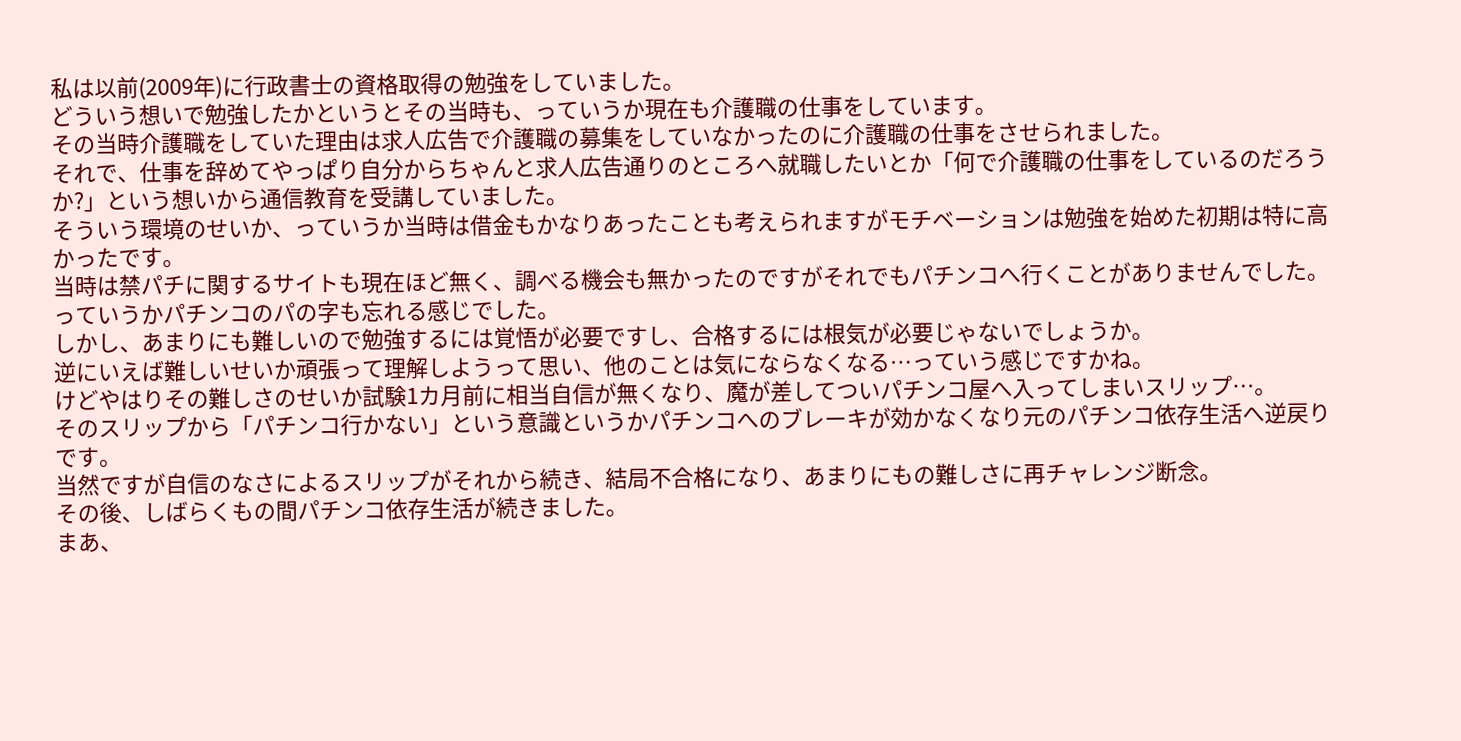私は以前(2009年)に行政書士の資格取得の勉強をしていました。
どういう想いで勉強したかというとその当時も、っていうか現在も介護職の仕事をしています。
その当時介護職をしていた理由は求人広告で介護職の募集をしていなかったのに介護職の仕事をさせられました。
それで、仕事を辞めてやっぱり自分からちゃんと求人広告通りのところへ就職したいとか「何で介護職の仕事をしているのだろうか?」という想いから通信教育を受講していました。
そういう環境のせいか、っていうか当時は借金もかなりあったことも考えられますがモチベーションは勉強を始めた初期は特に高かったです。
当時は禁パチに関するサイトも現在ほど無く、調べる機会も無かったのですがそれでもパチンコへ行くことがありませんでした。
っていうかパチンコのパの字も忘れる感じでした。
しかし、あまりにも難しいので勉強するには覚悟が必要ですし、合格するには根気が必要じゃないでしょうか。
逆にいえば難しいせいか頑張って理解しようって思い、他のことは気にならなくなる…っていう感じですかね。
けどやはりその難しさのせいか試験1カ月前に相当自信が無くなり、魔が差してついパチンコ屋へ入ってしまいスリップ…。
そのスリップから「パチンコ行かない」という意識というかパチンコへのブレーキが効かなくなり元のパチンコ依存生活へ逆戻りです。
当然ですが自信のなさによるスリップがそれから続き、結局不合格になり、あまりにもの難しさに再チャレンジ断念。
その後、しばらくもの間パチンコ依存生活が続きました。
まあ、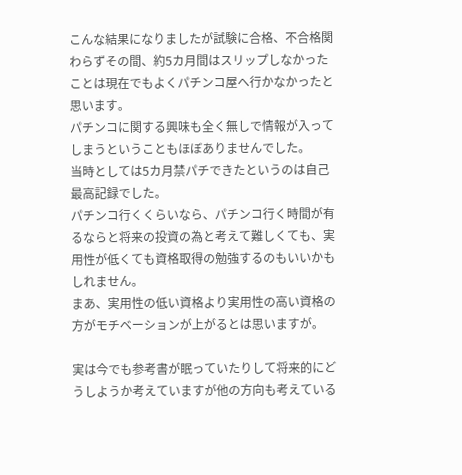こんな結果になりましたが試験に合格、不合格関わらずその間、約5カ月間はスリップしなかったことは現在でもよくパチンコ屋へ行かなかったと思います。
パチンコに関する興味も全く無しで情報が入ってしまうということもほぼありませんでした。
当時としては5カ月禁パチできたというのは自己最高記録でした。
パチンコ行くくらいなら、パチンコ行く時間が有るならと将来の投資の為と考えて難しくても、実用性が低くても資格取得の勉強するのもいいかもしれません。
まあ、実用性の低い資格より実用性の高い資格の方がモチベーションが上がるとは思いますが。

実は今でも参考書が眠っていたりして将来的にどうしようか考えていますが他の方向も考えている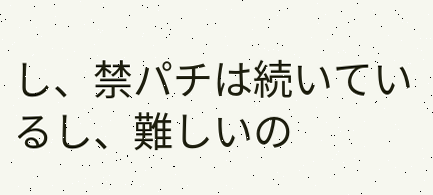し、禁パチは続いているし、難しいの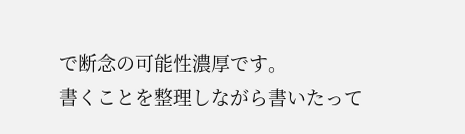で断念の可能性濃厚です。
書くことを整理しながら書いたって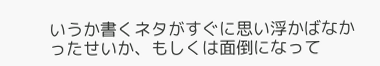いうか書くネタがすぐに思い浮かばなかったせいか、もしくは面倒になって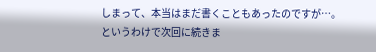しまって、本当はまだ書くこともあったのですが…。
というわけで次回に続きま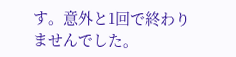す。意外と1回で終わりませんでした。